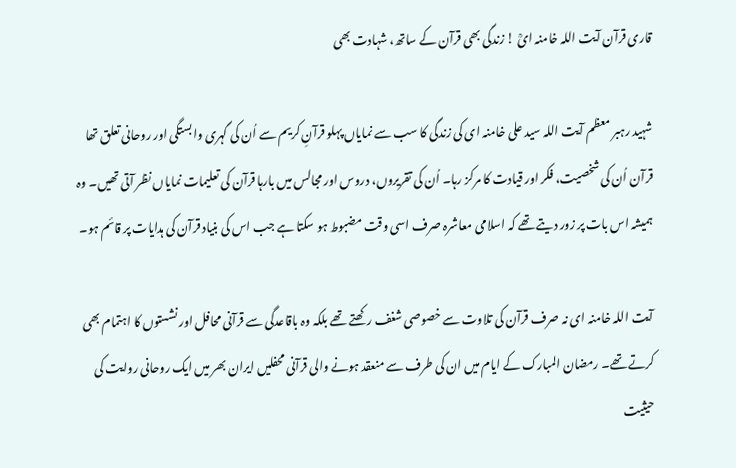قاری قرآن آیت اللہ خامنہ ایؒ ! زندگی بھی قرآن کے ساتھ، شہادت بھی

شہید رہبر معظم آیت اللہ سید علی خامنہ ای کی زندگی کا سب سے نمایاں پہلو قرآنِ کریم سے اُن کی گہری وابستگی اور روحانی تعلق تھا قرآن اُن کی شخصیت، فکر اور قیادت کا مرکز رہا۔ اُن کی تقریروں، دروس اور مجالس میں بارہا قرآن کی تعلیمات نمایاں نظر آتی تھیں۔ وہ ہمیشہ اس بات پر زور دیتے تھے کہ اسلامی معاشرہ صرف اسی وقت مضبوط ہو سکتا ہے جب اس کی بنیاد قرآن کی ہدایات پر قائم ہو۔

آیت اللہ خامنہ ای نہ صرف قرآن کی تلاوت سے خصوصی شغف رکھتے تھے بلکہ وہ باقاعدگی سے قرآنی محافل اور نشستوں کا اہتمام بھی کرتے تھے۔ رمضان المبارک کے ایام میں ان کی طرف سے منعقد ہونے والی قرآنی محفلیں ایران بھر میں ایک روحانی روایت کی حیثیت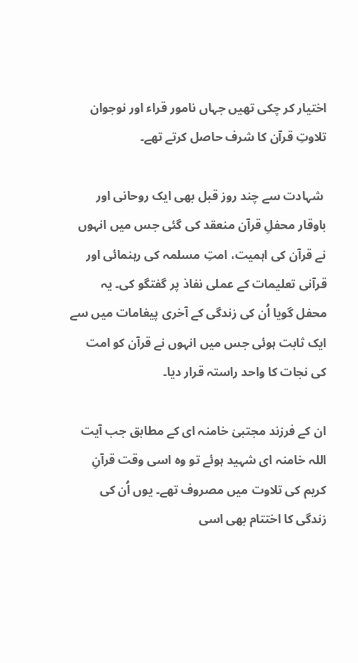اختیار کر چکی تھیں جہاں نامور قراء اور نوجوان تلاوتِ قرآن کا شرف حاصل کرتے تھے۔

 شہادت سے چند روز قبل بھی ایک روحانی اور باوقار محفلِ قرآن منعقد کی گئی جس میں انہوں نے قرآن کی اہمیت، امتِ مسلمہ کی رہنمائی اور قرآنی تعلیمات کے عملی نفاذ پر گفتگو کی۔ یہ محفل گویا اُن کی زندگی کے آخری پیغامات میں سے ایک ثابت ہوئی جس میں انہوں نے قرآن کو امت کی نجات کا واحد راستہ قرار دیا۔

ان کے فرزند مجتبیٰ خامنہ ای کے مطابق جب آیت اللہ خامنہ ای شہید ہوئے تو وہ اسی وقت قرآنِ کریم کی تلاوت میں مصروف تھے۔ یوں اُن کی زندگی کا اختتام بھی اسی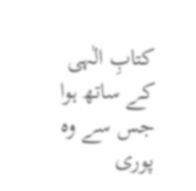کتابِ الٰہی کے ساتھ ہوا جس سے وہ پوری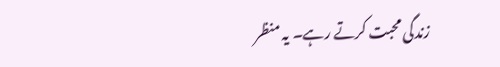زندگی محبت کرتے رہے۔ یہ منظر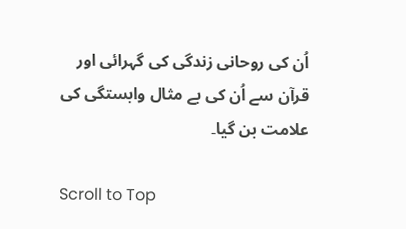اُن کی روحانی زندگی کی گہرائی اور قرآن سے اُن کی بے مثال وابستگی کی علامت بن گیا۔

Scroll to Top